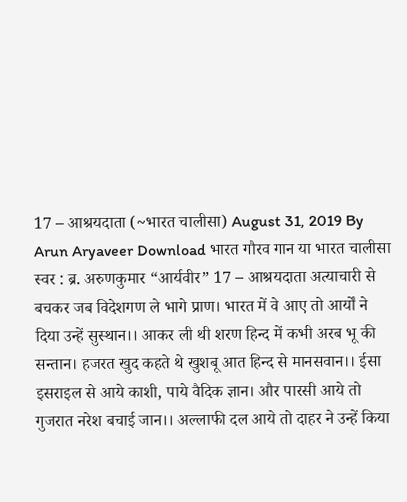17 – आश्रयदाता (~भारत चालीसा) August 31, 2019 By Arun Aryaveer Download भारत गौरव गान या भारत चालीसा स्वर : ब्र. अरुणकुमार “आर्यवीर” 17 – आश्रयदाता अत्याचारी से बचकर जब विदेशगण ले भागे प्राण। भारत में वे आए तो आर्यों ने दिया उन्हें सुस्थान।। आकर ली थी शरण हिन्द में कभी अरब भू की सन्तान। हजरत खुद कहते थे खुशबू आत हिन्द से मानसवान।। ईसा इसराइल से आये काशी, पाये वैदिक ज्ञान। और पारसी आये तो गुजरात नरेश बचाई जान।। अल्लाफी दल आये तो दाहर ने उन्हें किया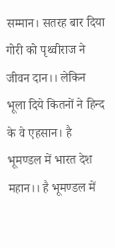सम्मान। सतरह बार दिया गोरी को पृथ्वीराज ने जीवन दान।। लेकिन भूला दिये कितनों ने हिन्द के वे एहसान। है भूमण्डल में भारत देश महान।। है भूमण्डल में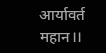आर्यावर्त महान।।